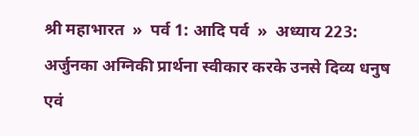श्री महाभारत  »  पर्व 1: आदि पर्व  »  अध्याय 223: अर्जुनका अग्निकी प्रार्थना स्वीकार करके उनसे दिव्य धनुष एवं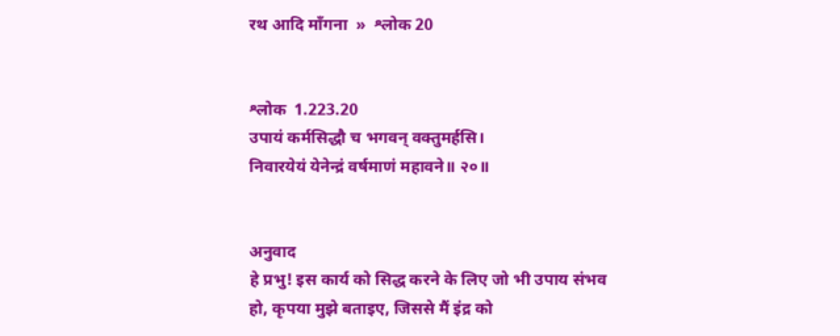रथ आदि माँगना  »  श्लोक 20


श्लोक  1.223.20
उपायं कर्मसिद्धौ च भगवन् वक्तुमर्हसि।
निवारयेयं येनेन्द्रं वर्षमाणं महावने॥ २०॥


अनुवाद
हे प्रभु! इस कार्य को सिद्ध करने के लिए जो भी उपाय संभव हो, कृपया मुझे बताइए, जिससे मैं इंद्र को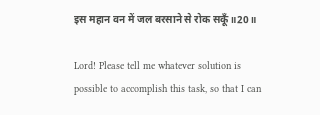इस महान वन में जल बरसाने से रोक सकूँ॥20॥

Lord! Please tell me whatever solution is possible to accomplish this task, so that I can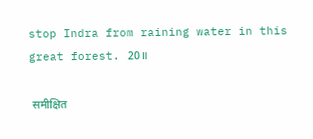stop Indra from raining water in this great forest. 20॥

 समीक्षित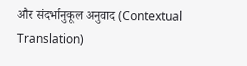और संदर्भानुकूल अनुवाद (Contextual Translation)